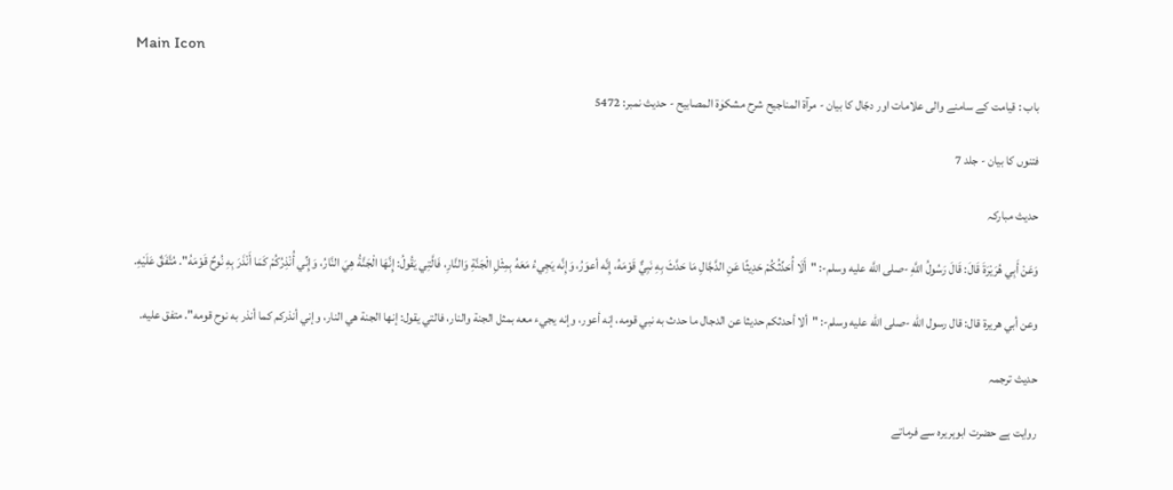Main Icon

باب : قیامت کے سامنے والی علامات اور دجّال کا بیان - مرآۃ المناجیح شرح مشکوٰۃ المصابیح - حدیث نمبر: 5472

فتنوں کا بیان - جلد 7

حدیث مبارکہ

وَعَنْ أَبِي هُرَيْرَةَ قَالَ: قَالَ رَسُولُ اللَّهِ -صلى اللَّه عليه وسلم-: "أَلَا أُحَدِّثُكُمْ حَدِيثًا عَنِ الدَّجَّالِ مَا حَدَّثَ بِهِ نَبِيٌّ قَوْمَهُ، إِنَّه أعوَرُ، وَإِنَّه يَجِيءُ مَعَهُ بِمِثْلِ الْجَنَّةِ وَالنَّارِ، فَالَّتِي يَقُولُ: إِنَّهَا الْجَنَّةُ هِيَ النَّارُ، وَإِنِّي أُنْذِرُكُمْ كَمَا أَنْذَرَ بِهِ نُوحٌ قَوْمَهُ". مُتَّفَقٌ عَلَيْهِ.

وعن أبي هريرة قال: قال رسول الله -صلى الله عليه وسلم-: "ألا أحدثكم حديثا عن الدجال ما حدث به نبي قومه، إنه أعور، وإنه يجيء معه بمثل الجنة والنار، فالتي يقول: إنها الجنة هي النار، وإني أنذركم كما أنذر به نوح قومه". متفق عليه.

حدیث ترجمہ

روایت ہے حضرت ابوہریرہ سے فرماتے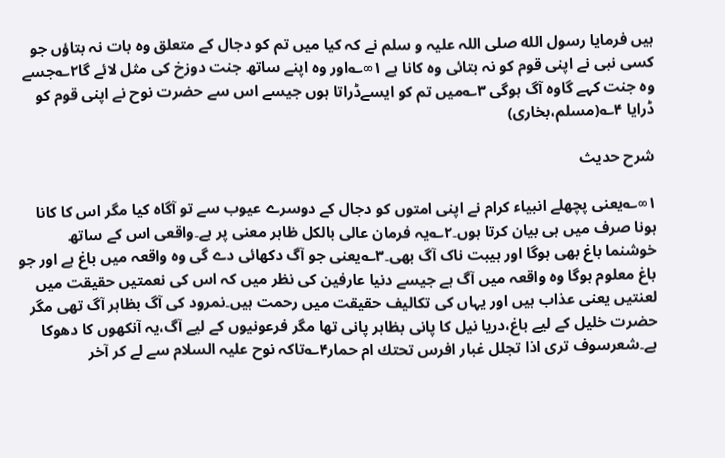ہیں فرمایا رسول الله صلی اللہ علیہ و سلم نے کہ کیا میں تم کو دجال کے متعلق وہ بات نہ بتاؤں جو کسی نبی نے اپنی قوم کو نہ بتائی وہ کانا ہے ۱∞؎اور وہ اپنے ساتھ جنت دوزخ کی مثل لائے گا۲؎جسے وہ جنت کہے گاوہ آگ ہوگی ۳؎میں تم کو ایسےڈراتا ہوں جیسے اس سے حضرت نوح نے اپنی قوم کو ڈرایا ۴؎(مسلم،بخاری)

شرح حدیث

۱∞؎یعنی پچھلے انبیاء کرام نے اپنی امتوں کو دجال کے دوسرے عیوب سے تو آگاہ کیا مگر اس کا کانا ہونا صرف میں ہی بیان کرتا ہوں۔۲؎یہ فرمان عالی بالکل ظاہر معنی پر ہے۔واقعی اس کے ساتھ خوشنما باغ بھی ہوگا اور ہیبت ناک آگ بھی۔۳؎یعنی جو آگ دکھائی دے گی وہ واقعہ میں باغ ہے اور جو باغ معلوم ہوگا وہ واقعہ میں آگ ہے جیسے دنیا عارفین کی نظر میں کہ اس کی نعمتیں حقیقت میں لعنتیں یعنی عذاب ہیں اور یہاں کی تکالیف حقیقت میں رحمت ہیں۔نمرود کی آگ بظاہر آگ تھی مگر حضرت خلیل کے لیے باغ،دریا نیل کا پانی بظاہر پانی تھا مگر فرعونیوں کے لیے آگ،یہ آنکھوں کا دھوکا ہے۔شعرسوف تری اذا تجلل غبار افرس تحتك ام حمار۴؎تاکہ نوح علیہ السلام سے لے کر آخر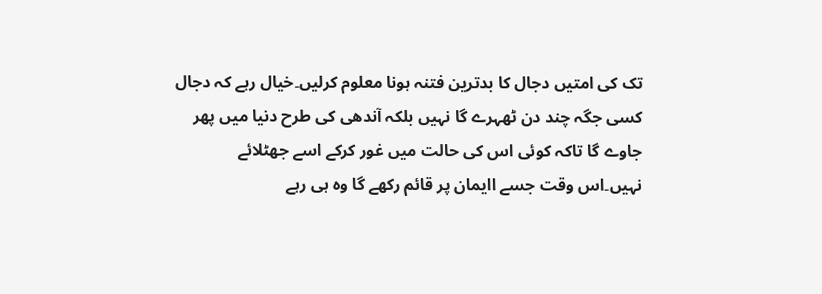تک کی امتیں دجال کا بدترین فتنہ ہونا معلوم کرلیں۔خیال رہے کہ دجال کسی جگہ چند دن ٹھہرے گا نہیں بلکہ آندھی کی طرح دنیا میں پھر جاوے گا تاکہ کوئی اس کی حالت میں غور کرکے اسے جھٹلائے نہیں۔اس وقت جسے اایمان پر قائم رکھے گا وہ ہی رہے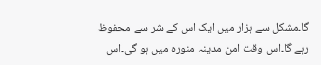گا۔مشکل سے ہزار میں ایک اس کے شر سے محفوظ رہے گا۔اس وقت امن مدینہ منورہ میں ہو گی۔اس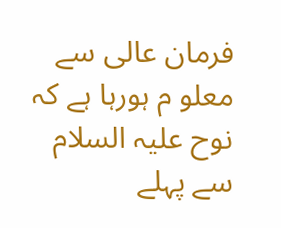فرمان عالی سے معلو م ہورہا ہے کہ نوح علیہ السلام سے پہلے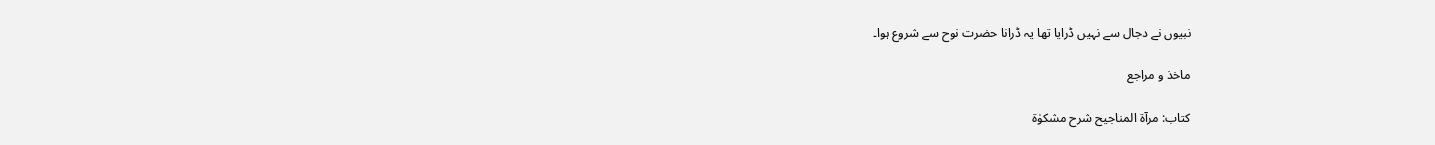نبیوں نے دجال سے نہیں ڈرایا تھا یہ ڈرانا حضرت نوح سے شروع ہوا۔

ماخذ و مراجع

کتاب: مرآۃ المناجیح شرح مشکوٰۃ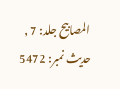المصابیح جلد: 7 , حدیث نمبر: 5472